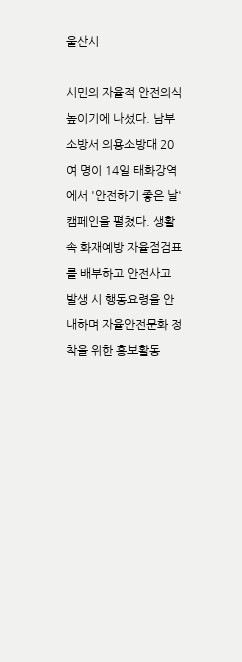울산시

시민의 자율적 안전의식 높이기에 나섰다. 남부소방서 의용소방대 20여 명이 14일 태화강역에서 '안전하기 좋은 날' 캠페인을 펼쳤다. 생활 속 화재예방 자율점검표를 배부하고 안전사고 발생 시 행동요령을 안내하며 자율안전문화 정착을 위한 홍보활동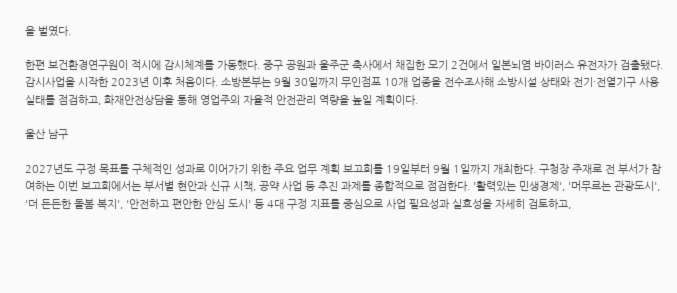을 벌였다.

한편 보건환경연구원이 적시에 감시체계를 가동했다. 중구 공원과 울주군 축사에서 채집한 모기 2건에서 일본뇌염 바이러스 유전자가 검출됐다. 감시사업을 시작한 2023년 이후 처음이다. 소방본부는 9월 30일까지 무인점포 10개 업종을 전수조사해 소방시설 상태와 전기·전열기구 사용실태를 점검하고, 화재안전상담을 통해 영업주의 자율적 안전관리 역량을 높일 계획이다.

울산 남구

2027년도 구정 목표를 구체적인 성과로 이어가기 위한 주요 업무 계획 보고회를 19일부터 9월 1일까지 개최한다. 구청장 주재로 전 부서가 참여하는 이번 보고회에서는 부서별 현안과 신규 시책, 공약 사업 등 추진 과제를 종합적으로 점검한다. '활력있는 민생경제', '머무르는 관광도시', '더 든든한 돌봄 복지', '안전하고 편안한 안심 도시' 등 4대 구정 지표를 중심으로 사업 필요성과 실효성을 자세히 검토하고,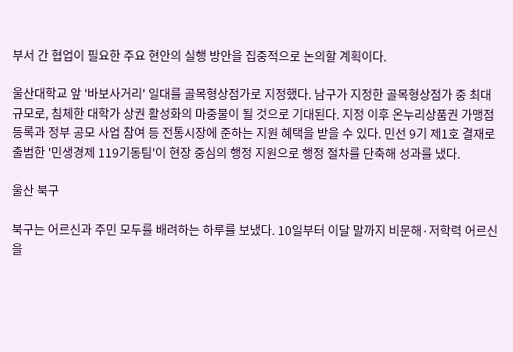부서 간 협업이 필요한 주요 현안의 실행 방안을 집중적으로 논의할 계획이다.

울산대학교 앞 '바보사거리' 일대를 골목형상점가로 지정했다. 남구가 지정한 골목형상점가 중 최대 규모로, 침체한 대학가 상권 활성화의 마중물이 될 것으로 기대된다. 지정 이후 온누리상품권 가맹점 등록과 정부 공모 사업 참여 등 전통시장에 준하는 지원 혜택을 받을 수 있다. 민선 9기 제1호 결재로 출범한 '민생경제 119기동팀'이 현장 중심의 행정 지원으로 행정 절차를 단축해 성과를 냈다.

울산 북구

북구는 어르신과 주민 모두를 배려하는 하루를 보냈다. 10일부터 이달 말까지 비문해·저학력 어르신을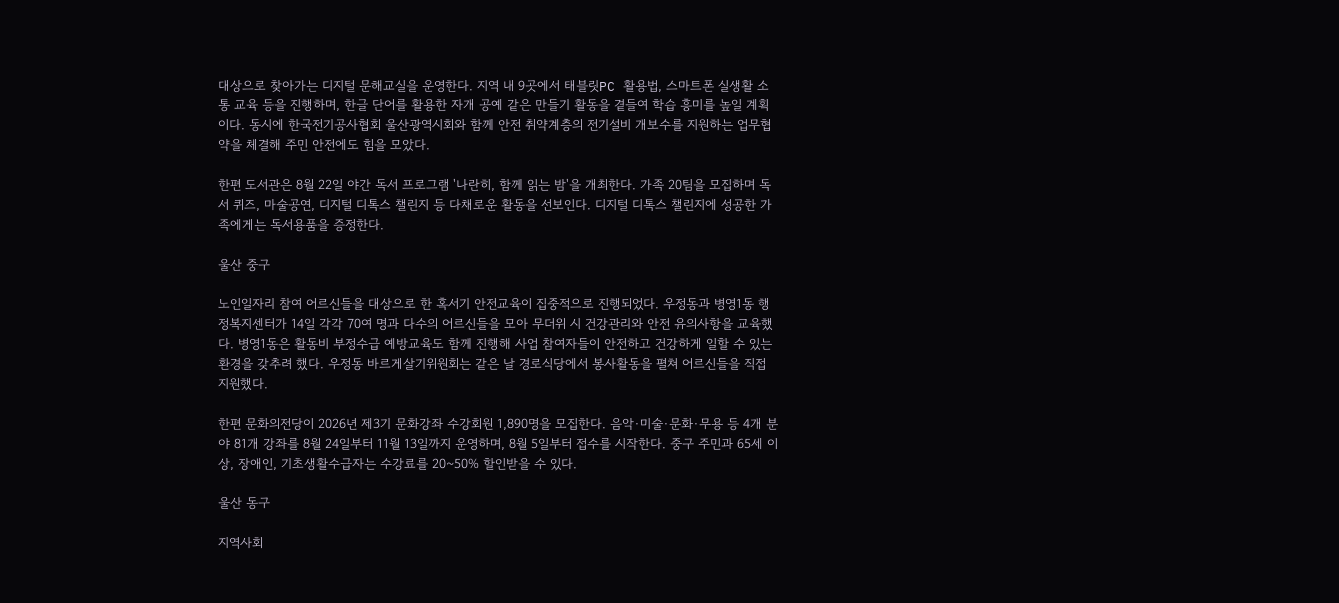대상으로 찾아가는 디지털 문해교실을 운영한다. 지역 내 9곳에서 태블릿PC 활용법, 스마트폰 실생활 소통 교육 등을 진행하며, 한글 단어를 활용한 자개 공예 같은 만들기 활동을 곁들여 학습 흥미를 높일 계획이다. 동시에 한국전기공사협회 울산광역시회와 함께 안전 취약계층의 전기설비 개보수를 지원하는 업무협약을 체결해 주민 안전에도 힘을 모았다.

한편 도서관은 8월 22일 야간 독서 프로그램 '나란히, 함께 읽는 밤'을 개최한다. 가족 20팀을 모집하며 독서 퀴즈, 마술공연, 디지털 디톡스 챌린지 등 다채로운 활동을 선보인다. 디지털 디톡스 챌린지에 성공한 가족에게는 독서용품을 증정한다.

울산 중구

노인일자리 참여 어르신들을 대상으로 한 혹서기 안전교육이 집중적으로 진행되었다. 우정동과 병영1동 행정복지센터가 14일 각각 70여 명과 다수의 어르신들을 모아 무더위 시 건강관리와 안전 유의사항을 교육했다. 병영1동은 활동비 부정수급 예방교육도 함께 진행해 사업 참여자들이 안전하고 건강하게 일할 수 있는 환경을 갖추려 했다. 우정동 바르게살기위원회는 같은 날 경로식당에서 봉사활동을 펼쳐 어르신들을 직접 지원했다.

한편 문화의전당이 2026년 제3기 문화강좌 수강회원 1,890명을 모집한다. 음악·미술·문화·무용 등 4개 분야 81개 강좌를 8월 24일부터 11월 13일까지 운영하며, 8월 5일부터 접수를 시작한다. 중구 주민과 65세 이상, 장애인, 기초생활수급자는 수강료를 20~50% 할인받을 수 있다.

울산 동구

지역사회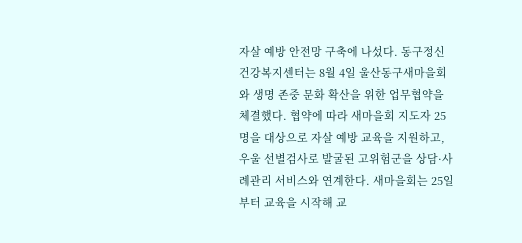자살 예방 안전망 구축에 나섰다. 동구정신건강복지센터는 8월 4일 울산동구새마을회와 생명 존중 문화 확산을 위한 업무협약을 체결했다. 협약에 따라 새마을회 지도자 25명을 대상으로 자살 예방 교육을 지원하고, 우울 선별검사로 발굴된 고위험군을 상담·사례관리 서비스와 연계한다. 새마을회는 25일부터 교육을 시작해 교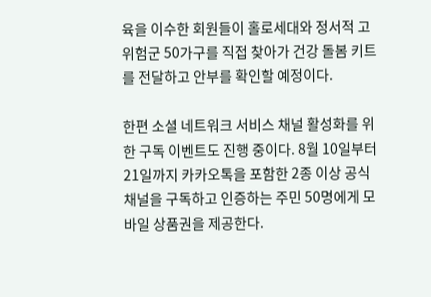육을 이수한 회원들이 홀로세대와 정서적 고위험군 50가구를 직접 찾아가 건강 돌봄 키트를 전달하고 안부를 확인할 예정이다.

한편 소셜 네트워크 서비스 채널 활성화를 위한 구독 이벤트도 진행 중이다. 8월 10일부터 21일까지 카카오톡을 포함한 2종 이상 공식 채널을 구독하고 인증하는 주민 50명에게 모바일 상품권을 제공한다.